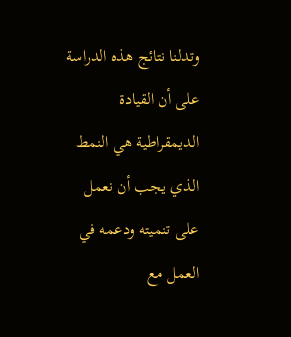وتدلنا نتائج هذه الدراسة على أن القيادة الديمقراطية هي النمط الذي يجب أن نعمل على تنميته ودعمه في العمل مع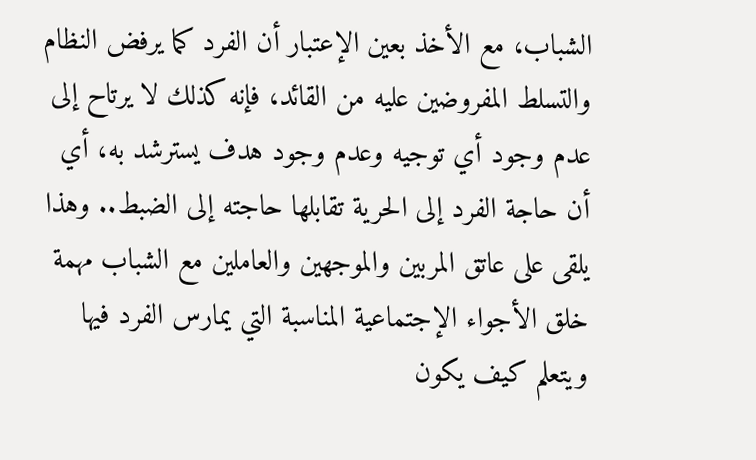الشباب، مع الأخذ بعين الإعتبار أن الفرد كما يرفض النظام والتسلط المفروضين عليه من القائد، فإنه كذلك لا يرتاح إلى عدم وجود أي توجيه وعدم وجود هدف يسترشد به، أي أن حاجة الفرد إلى الحرية تقابلها حاجته إلى الضبط.. وهذا يلقى على عاتق المربين والموجهين والعاملين مع الشباب مهمة خلق الأجواء الإجتماعية المناسبة التي يمارس الفرد فيها ويتعلم كيف يكون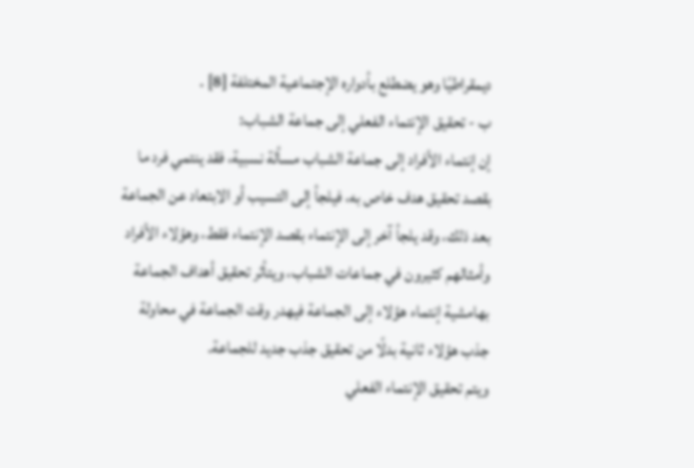ديمقراطيًا وهو يضطلع بأدواره الإجتماعية المختلفة [8] .
ب - تحقيق الإنتماء الفعلي إلى جماعة الشباب:
إن إنتماء الأفراد إلى جماعة الشباب مسألة نسبية، فقد ينتمي فرد ما بقصد تحقيق هدف خاص به، فيلجأ إلى التسيب أو الابتعاد عن الجماعة بعد ذلك، وقد يلجأ آخر إلى الإنتماء بقصد الإنتماء فقط، وهؤلاء الأفراد وأمثالهم كثيرون في جماعات الشباب، ويتأثر تحقيق أهداف الجماعة بهامشية إنتماء هؤلاء إلى الجماعة فيهدر وقت الجماعة في محاولة جذب هؤلاء ثانية بدلًا من تحقيق جذب جديد للجماعة.
ويتم تحقيق الإنتماء الفعلي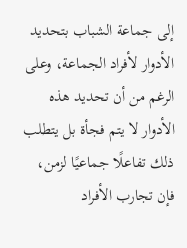إلى جماعة الشباب بتحديد الأدوار لأفراد الجماعة، وعلى الرغم من أن تحديد هذه الأدوار لا يتم فجأة بل يتطلب ذلك تفاعلًا جماعيًا لزمن، فإن تجارب الأفراد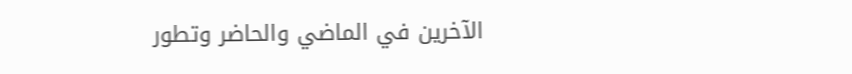الآخرين في الماضي والحاضر وتطور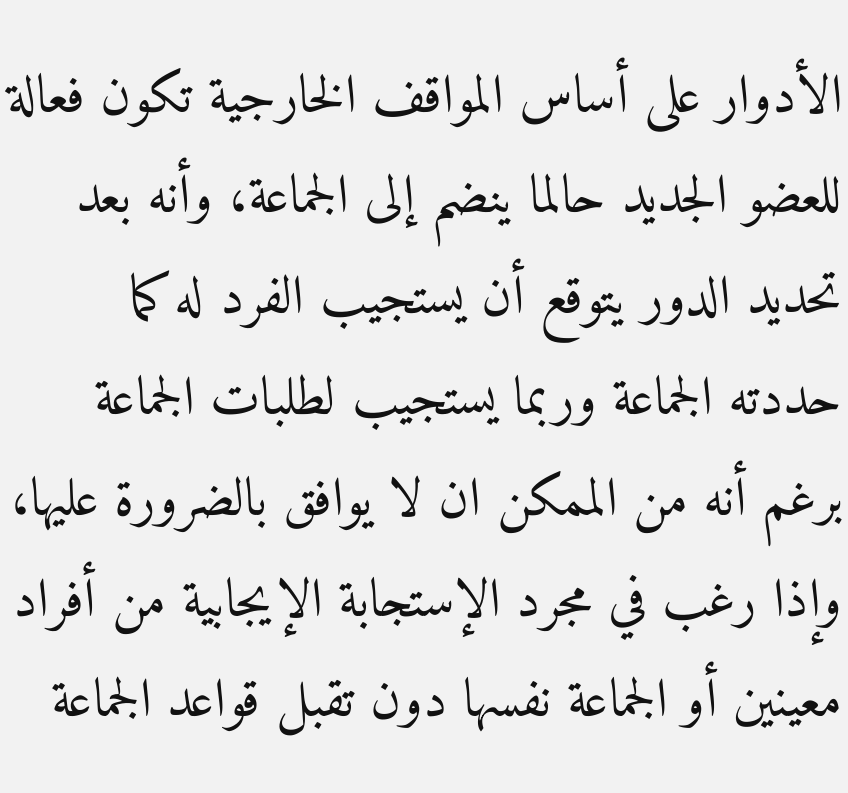الأدوار على أساس المواقف الخارجية تكون فعالة للعضو الجديد حالما ينضم إلى الجماعة، وأنه بعد تحديد الدور يتوقع أن يستجيب الفرد له كما حددته الجماعة وربما يستجيب لطلبات الجماعة برغم أنه من الممكن ان لا يوافق بالضرورة عليها، وإذا رغب في مجرد الإستجابة الإيجابية من أفراد معينين أو الجماعة نفسها دون تقبل قواعد الجماعة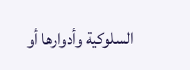السلوكية وأدوارها أو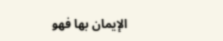الإيمان بها فهو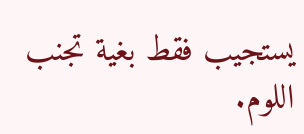يستجيب فقط بغية تجنب اللوم.